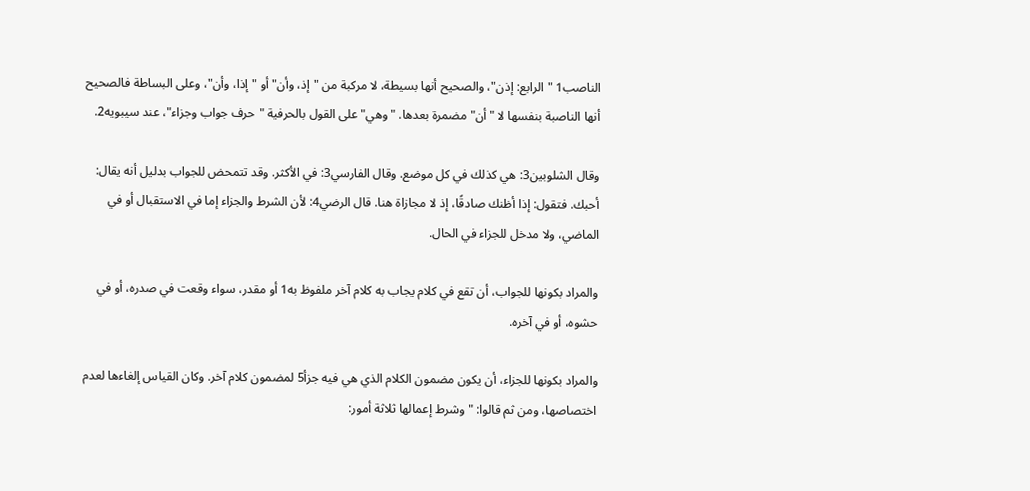الناصب1 "الرابع: إذن"، والصحيح أنها بسيطة، لا مركبة من "إذ، وأن" أو "إذا، وأن"، وعلى البساطة فالصحيح أنها الناصبة بنفسها لا "أن" مضمرة بعدها. "وهي" على القول بالحرفية "حرف جواب وجزاء"، عند سيبويه2.

وقال الشلوبين3: هي كذلك في كل موضع. وقال الفارسي3: في الأكثر. وقد تتمحض للجواب بدليل أنه يقال: أحبك. فتقول: إذا أظنك صادقًا، إذ لا مجازاة هنا. قال الرضي4: لأن الشرط والجزاء إما في الاستقبال أو في الماضي، ولا مدخل للجزاء في الحال.

والمراد بكونها للجواب، أن تقع في كلام يجاب به كلام آخر ملفوظ به1 أو مقدر، سواء وقعت في صدره، أو في حشوه، أو في آخره.

والمراد بكونها للجزاء، أن يكون مضمون الكلام الذي هي فيه جزأ5 لمضمون كلام آخر. وكان القياس إلغاءها لعدم اختصاصها، ومن ثم قالوا: "وشرط إعمالها ثلاثة أمور: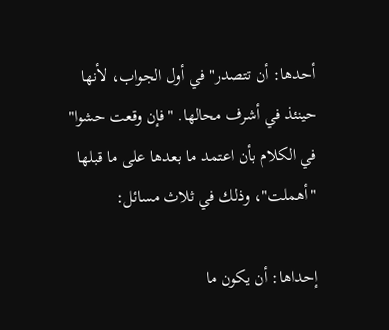أحدها: أن تتصدر" في أول الجواب، لأنها حينئذ في أشرف محالها. "فإن وقعت حشوا" في الكلام بأن اعتمد ما بعدها على ما قبلها "أهملت"، وذلك في ثلاث مسائل:

إحداها: أن يكون ما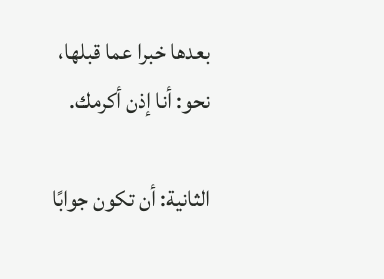بعدها خبرا عما قبلها، نحو: أنا إذن أكرمك.

الثانية: أن تكون جوابًا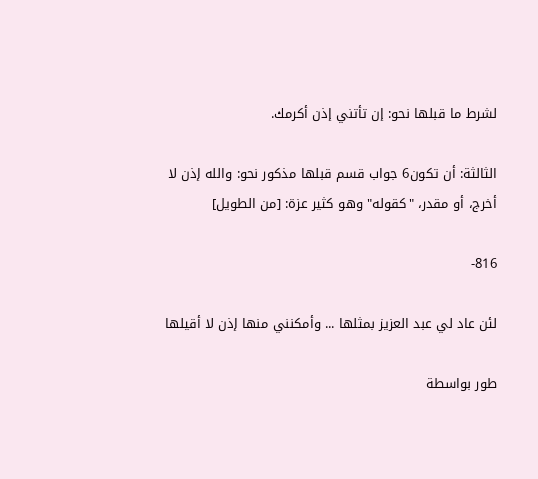لشرط ما قبلها نحو: إن تأتني إذن أكرمك.

الثالثة: أن تكون6 جواب قسم قبلها مذكور نحو: والله إذن لا أخرج، أو مقدر، "كقوله" وهو كثير عزة: [من الطويل]

816-

لئن عاد لي عبد العزيز بمثلها ... وأمكنني منها إذن لا أقيلها

طور بواسطة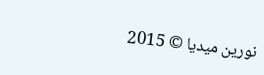نورين ميديا © 2015